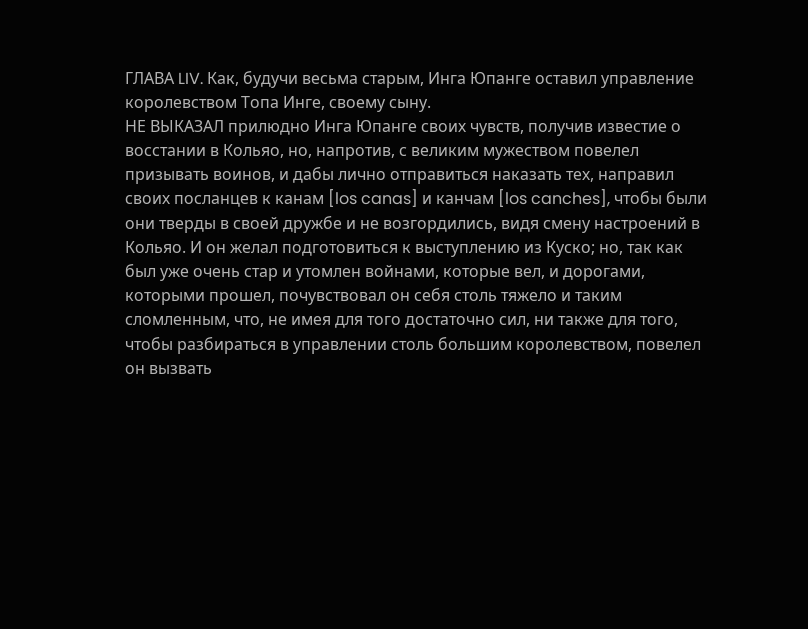ГЛАВА LIV. Как, будучи весьма старым, Инга Юпанге оставил управление королевством Топа Инге, своему сыну.
НЕ ВЫКАЗАЛ прилюдно Инга Юпанге своих чувств, получив известие о восстании в Кольяо, но, напротив, с великим мужеством повелел призывать воинов, и дабы лично отправиться наказать тех, направил своих посланцев к канам [los canas] и канчам [los canches], чтобы были они тверды в своей дружбе и не возгордились, видя смену настроений в Кольяо. И он желал подготовиться к выступлению из Куско; но, так как был уже очень стар и утомлен войнами, которые вел, и дорогами, которыми прошел, почувствовал он себя столь тяжело и таким сломленным, что, не имея для того достаточно сил, ни также для того, чтобы разбираться в управлении столь большим королевством, повелел он вызвать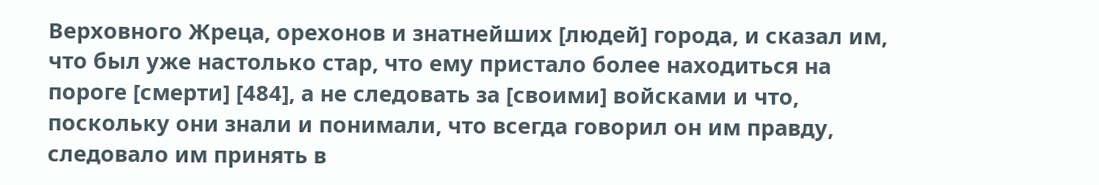Верховного Жреца, орехонов и знатнейших [людей] города, и сказал им, что был уже настолько стар, что ему пристало более находиться на пороге [смерти] [484], а не следовать за [своими] войсками и что, поскольку они знали и понимали, что всегда говорил он им правду, следовало им принять в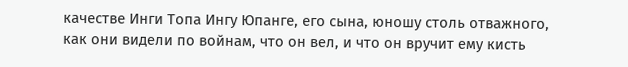качестве Инги Топа Ингу Юпанге, его сына, юношу столь отважного, как они видели по войнам, что он вел, и что он вручит ему кисть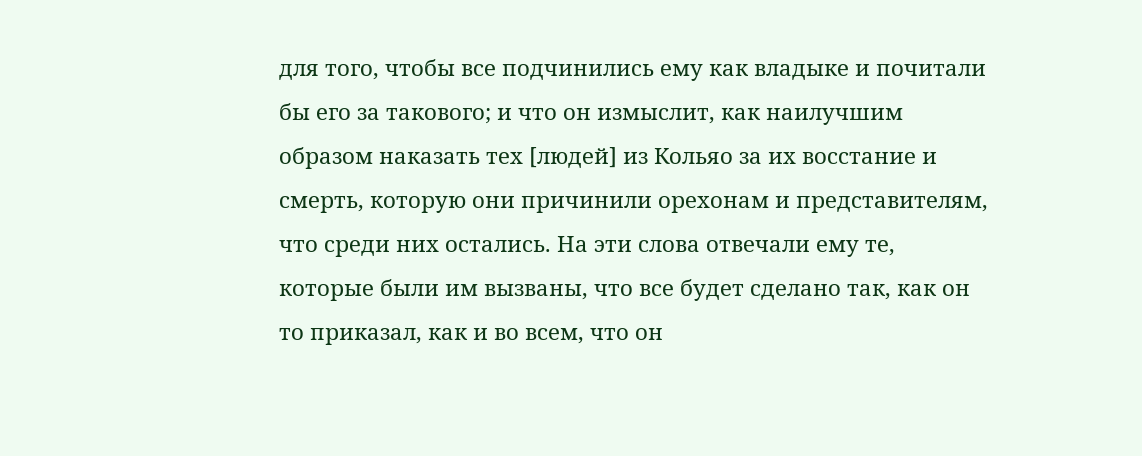для того, чтобы все подчинились ему как владыке и почитали бы его за такового; и что он измыслит, как наилучшим образом наказать тех [людей] из Кольяо за их восстание и смерть, которую они причинили орехонам и представителям, что среди них остались. На эти слова отвечали ему те, которые были им вызваны, что все будет сделано так, как он то приказал, как и во всем, что он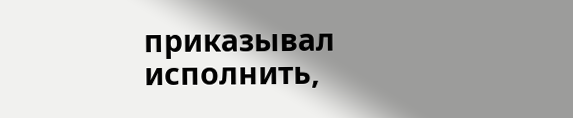приказывал исполнить,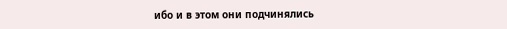ибо и в этом они подчинялись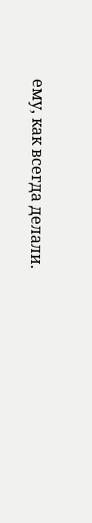ему, как всегда делали.